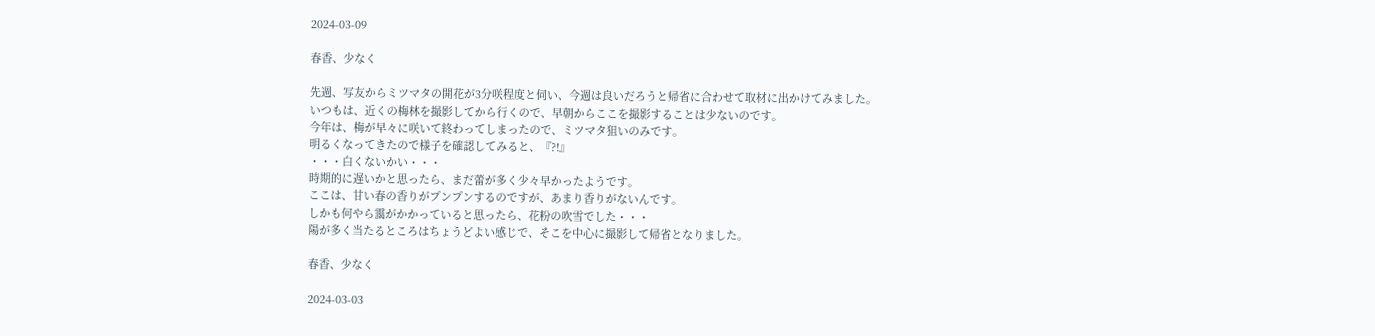2024-03-09

春香、少なく

先週、写友からミツマタの開花が3分咲程度と伺い、今週は良いだろうと帰省に合わせて取材に出かけてみました。
いつもは、近くの梅林を撮影してから行くので、早朝からここを撮影することは少ないのです。
今年は、梅が早々に咲いて終わってしまったので、ミツマタ狙いのみです。
明るくなってきたので様子を確認してみると、『?!』
・・・白くないかい・・・
時期的に遅いかと思ったら、まだ蕾が多く少々早かったようです。
ここは、甘い春の香りがプンプンするのですが、あまり香りがないんです。
しかも何やら靄がかかっていると思ったら、花粉の吹雪でした・・・
陽が多く当たるところはちょうどよい感じで、そこを中心に撮影して帰省となりました。

春香、少なく

2024-03-03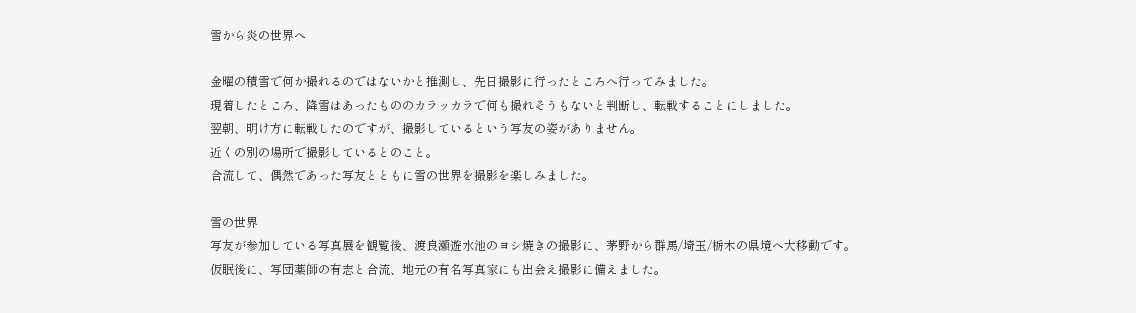雪から炎の世界へ

金曜の積雪で何か撮れるのではないかと推測し、先日撮影に行ったところへ行ってみました。
現着したところ、降雪はあったもののカラッカラで何も撮れそうもないと判断し、転戦することにしました。
翌朝、明け方に転戦したのですが、撮影しているという写友の姿がありません。
近くの別の場所で撮影しているとのこと。
合流して、偶然であった写友とともに雪の世界を撮影を楽しみました。

雪の世界
写友が参加している写真展を観覧後、渡良瀬遊水池のヨシ焼きの撮影に、茅野から群馬/埼玉/栃木の県境へ大移動です。
仮眠後に、写団薬師の有志と合流、地元の有名写真家にも出会え撮影に備えました。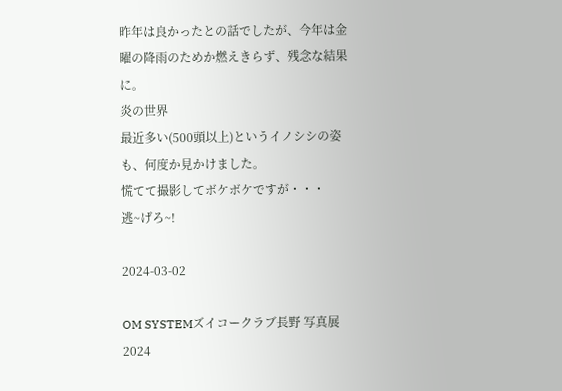昨年は良かったとの話でしたが、今年は金曜の降雨のためか燃えきらず、残念な結果に。
炎の世界
最近多い(500頭以上)というイノシシの姿も、何度か見かけました。
慌てて撮影してボケボケですが・・・
逃~げろ~!

2024-03-02

OM SYSTEMズイコークラブ長野 写真展2024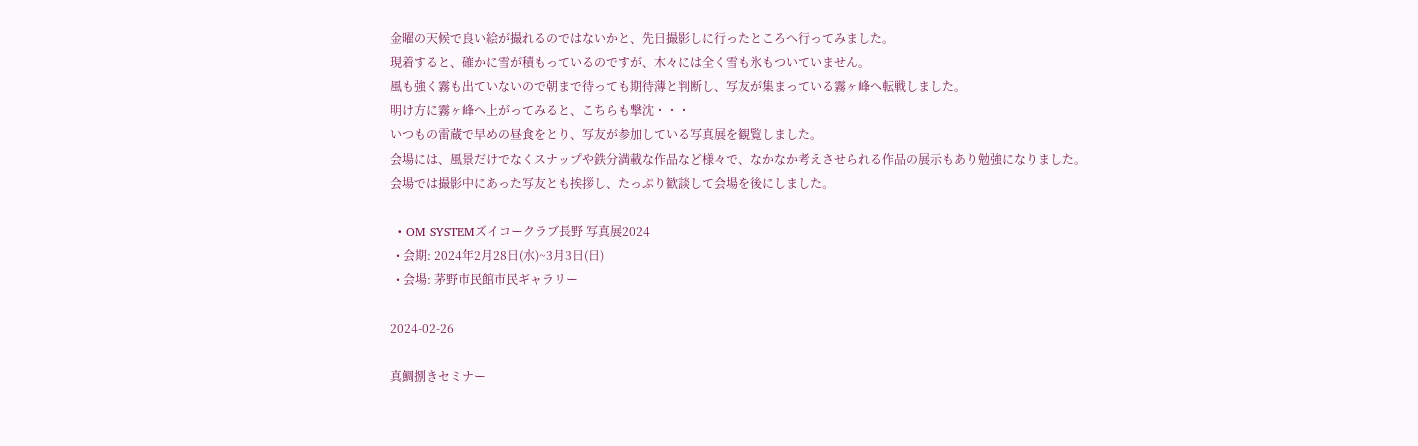金曜の天候で良い絵が撮れるのではないかと、先日撮影しに行ったところへ行ってみました。
現着すると、確かに雪が積もっているのですが、木々には全く雪も氷もついていません。
風も強く霧も出ていないので朝まで待っても期待薄と判断し、写友が集まっている霧ヶ峰へ転戦しました。
明け方に霧ヶ峰へ上がってみると、こちらも撃沈・・・
いつもの雷蔵で早めの昼食をとり、写友が参加している写真展を観覧しました。
会場には、風景だけでなくスナップや鉄分満載な作品など様々で、なかなか考えさせられる作品の展示もあり勉強になりました。
会場では撮影中にあった写友とも挨拶し、たっぷり歓談して会場を後にしました。

  • OM SYSTEMズイコークラブ長野 写真展2024
  • 会期: 2024年2月28日(水)~3月3日(日)
  • 会場: 茅野市民館市民ギャラリー

2024-02-26

真鯛捌きセミナー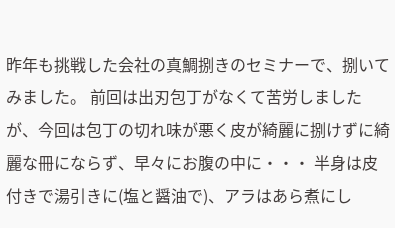昨年も挑戦した会社の真鯛捌きのセミナーで、捌いてみました。 前回は出刃包丁がなくて苦労しましたが、今回は包丁の切れ味が悪く皮が綺麗に捌けずに綺麗な冊にならず、早々にお腹の中に・・・ 半身は皮付きで湯引きに(塩と醤油で)、アラはあら煮にし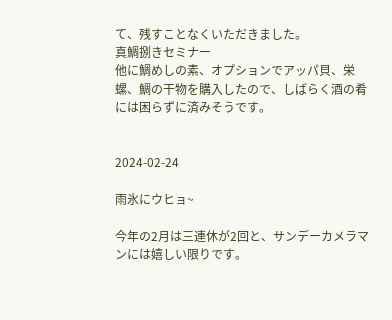て、残すことなくいただきました。
真鯛捌きセミナー
他に鯛めしの素、オプションでアッパ貝、栄螺、鯛の干物を購入したので、しばらく酒の肴には困らずに済みそうです。


2024-02-24

雨氷にウヒョ~

今年の2月は三連休が2回と、サンデーカメラマンには嬉しい限りです。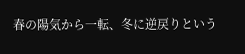春の陽気から一転、冬に逆戻りという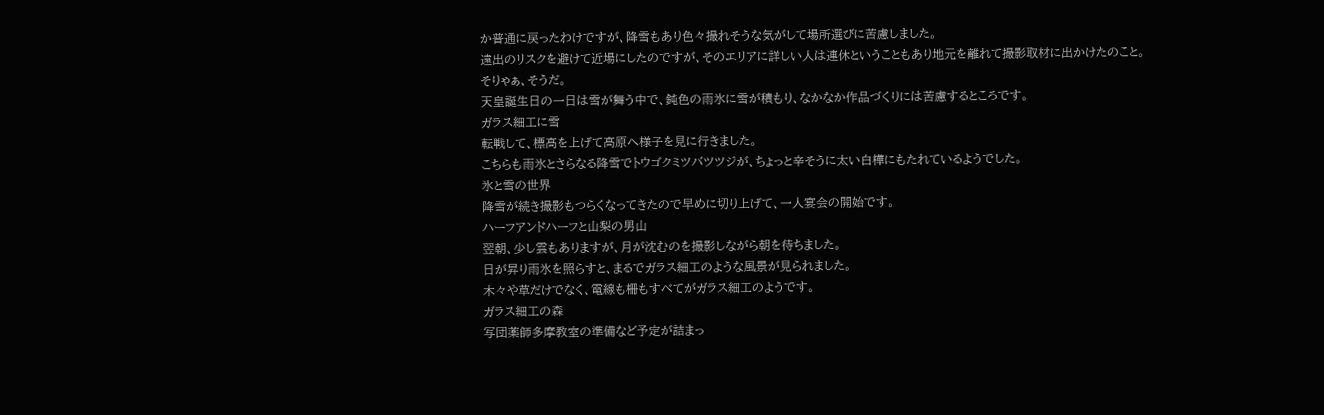か普通に戻ったわけですが、降雪もあり色々撮れそうな気がして場所選びに苦慮しました。
遠出のリスクを避けて近場にしたのですが、そのエリアに詳しい人は連休ということもあり地元を離れて撮影取材に出かけたのこと。
そりゃぁ、そうだ。
天皇誕生日の一日は雪が舞う中で、鈍色の雨氷に雪が積もり、なかなか作品づくりには苦慮するところです。
ガラス細工に雪
転戦して、標高を上げて高原へ様子を見に行きました。
こちらも雨氷とさらなる降雪でトウゴクミツバツツジが、ちょっと辛そうに太い白樺にもたれているようでした。
氷と雪の世界
降雪が続き撮影もつらくなってきたので早めに切り上げて、一人宴会の開始です。
ハーフアンドハーフと山梨の男山
翌朝、少し雲もありますが、月が沈むのを撮影しながら朝を待ちました。
日が昇り雨氷を照らすと、まるでガラス細工のような風景が見られました。
木々や草だけでなく、電線も柵もすべてがガラス細工のようです。
ガラス細工の森
写団薬師多摩教室の準備など予定が詰まっ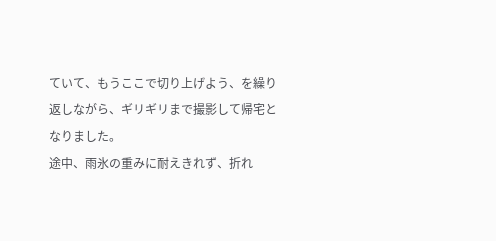ていて、もうここで切り上げよう、を繰り返しながら、ギリギリまで撮影して帰宅となりました。
途中、雨氷の重みに耐えきれず、折れ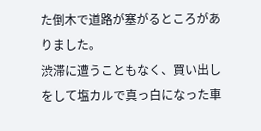た倒木で道路が塞がるところがありました。
渋滞に遭うこともなく、買い出しをして塩カルで真っ白になった車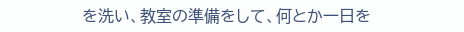を洗い、教室の準備をして、何とか一日を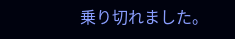乗り切れました。